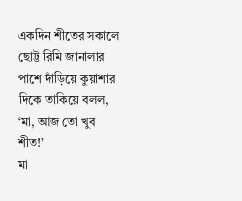একদিন শীতের সকালে ছোট্ট রিমি জানালার পাশে দাঁড়িয়ে কুয়াশার দিকে তাকিয়ে বলল, ‘মা, আজ তো খুব শীত!’
মা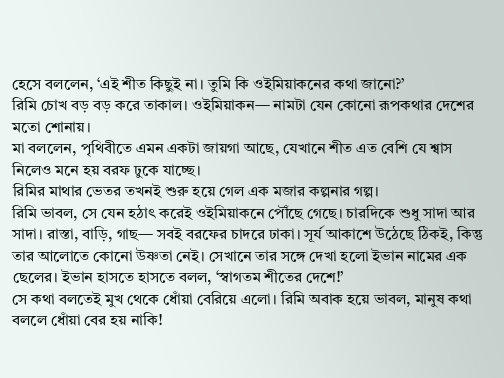হেসে বললেন, ‘এই শীত কিছুই না। তুমি কি ওইমিয়াকনের কথা জানো?’
রিমি চোখ বড় বড় করে তাকাল। ওইমিয়াকন— নামটা যেন কোনো রূপকথার দেশের মতো শোনায়।
মা বললেন, পৃথিবীতে এমন একটা জায়গা আছে, যেখানে শীত এত বেশি যে শ্বাস নিলেও মনে হয় বরফ ঢুকে যাচ্ছে।
রিমির মাথার ভেতর তখনই শুরু হয়ে গেল এক মজার কল্পনার গল্প।
রিমি ভাবল, সে যেন হঠাৎ করেই ওইমিয়াকনে পৌঁছে গেছে। চারদিকে শুধু সাদা আর সাদা। রাস্তা, বাড়ি, গাছ— সবই বরফের চাদরে ঢাকা। সূর্য আকাশে উঠেছে ঠিকই, কিন্তু তার আলোতে কোনো উষ্ণতা নেই। সেখানে তার সঙ্গে দেখা হলো ইভান নামের এক ছেলের। ইভান হাসতে হাসতে বলল, ‘স্বাগতম শীতের দেশে!’
সে কথা বলতেই মুখ থেকে ধোঁয়া বেরিয়ে এলো। রিমি অবাক হয়ে ভাবল, মানুষ কথা বললে ধোঁয়া বের হয় নাকি!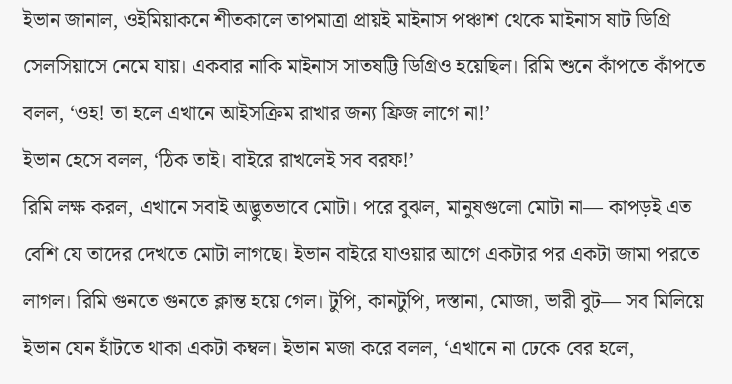ইভান জানাল, ওইমিয়াকনে শীতকালে তাপমাত্রা প্রায়ই মাইনাস পঞ্চাশ থেকে মাইনাস ষাট ডিগ্রি সেলসিয়াসে নেমে যায়। একবার নাকি মাইনাস সাতষট্টি ডিগ্রিও হয়েছিল। রিমি শুনে কাঁপতে কাঁপতে বলল, ‘ওহ! তা হলে এখানে আইসক্রিম রাখার জন্য ফ্রিজ লাগে না!’
ইভান হেসে বলল, ‘ঠিক তাই। বাইরে রাখলেই সব বরফ!’
রিমি লক্ষ করল, এখানে সবাই অদ্ভুতভাবে মোটা। পরে বুঝল, মানুষগুলো মোটা না— কাপড়ই এত বেশি যে তাদের দেখতে মোটা লাগছে। ইভান বাইরে যাওয়ার আগে একটার পর একটা জামা পরতে লাগল। রিমি গুনতে গুনতে ক্লান্ত হয়ে গেল। টুপি, কানটুপি, দস্তানা, মোজা, ভারী বুট— সব মিলিয়ে ইভান যেন হাঁটতে থাকা একটা কম্বল। ইভান মজা করে বলল, ‘এখানে না ঢেকে বের হলে,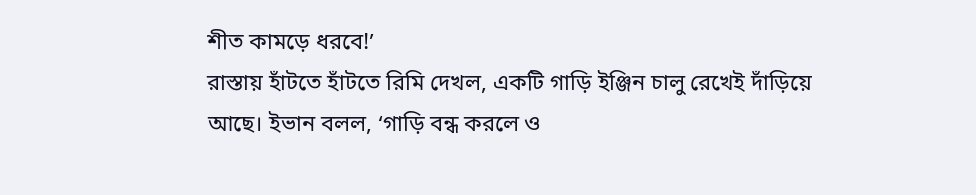শীত কামড়ে ধরবে!’
রাস্তায় হাঁটতে হাঁটতে রিমি দেখল, একটি গাড়ি ইঞ্জিন চালু রেখেই দাঁড়িয়ে আছে। ইভান বলল, ‘গাড়ি বন্ধ করলে ও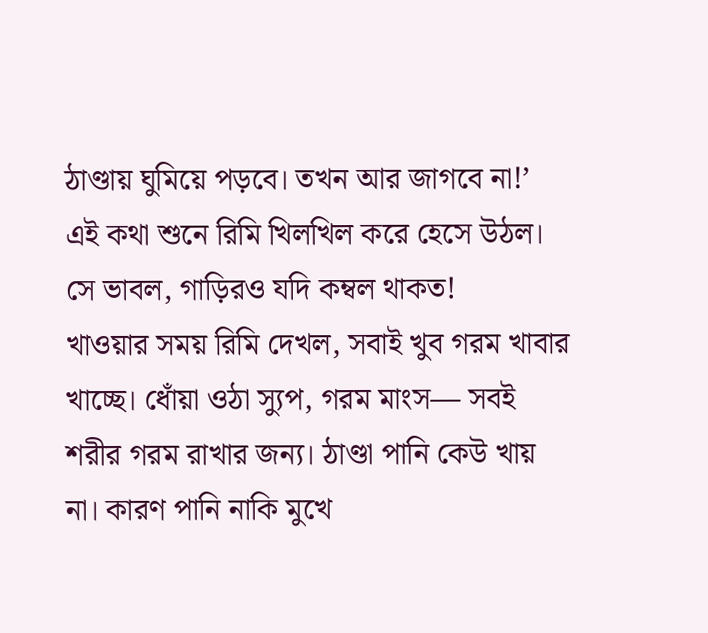ঠাণ্ডায় ঘুমিয়ে পড়বে। তখন আর জাগবে না!’
এই কথা শুনে রিমি খিলখিল করে হেসে উঠল। সে ভাবল, গাড়িরও যদি কম্বল থাকত!
খাওয়ার সময় রিমি দেখল, সবাই খুব গরম খাবার খাচ্ছে। ধোঁয়া ওঠা স্যুপ, গরম মাংস— সবই শরীর গরম রাখার জন্য। ঠাণ্ডা পানি কেউ খায় না। কারণ পানি নাকি মুখে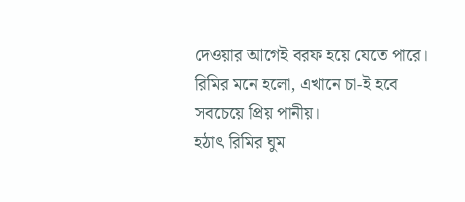দেওয়ার আগেই বরফ হয়ে যেতে পারে। রিমির মনে হলো, এখানে চা-ই হবে সবচেয়ে প্রিয় পানীয়।
হঠাৎ রিমির ঘুম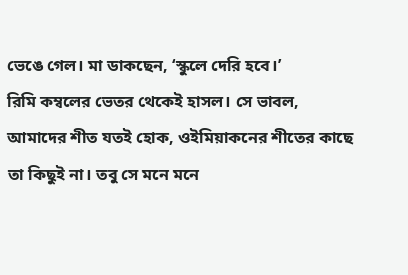ভেঙে গেল। মা ডাকছেন, ‘স্কুলে দেরি হবে।’
রিমি কম্বলের ভেতর থেকেই হাসল। সে ভাবল, আমাদের শীত যতই হোক, ওইমিয়াকনের শীতের কাছে তা কিছুই না। তবু সে মনে মনে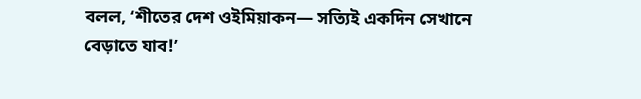বলল, ‘শীতের দেশ ওইমিয়াকন— সত্যিই একদিন সেখানে বেড়াতে যাব!’